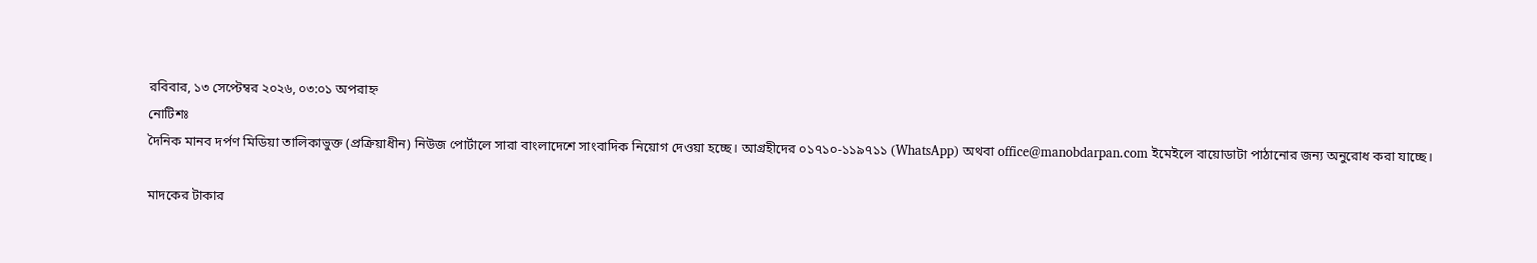রবিবার, ১৩ সেপ্টেম্বর ২০২৬, ০৩:০১ অপরাহ্ন
নোটিশঃ
দৈনিক মানব দর্পণ মিডিয়া তালিকাভুক্ত (প্রক্রিয়াধীন) নিউজ পোর্টালে সারা বাংলাদেশে সাংবাদিক নিয়োগ দেওয়া হচ্ছে। আগ্রহীদের ০১৭১০-১১৯৭১১ (WhatsApp) অথবা office@manobdarpan.com ইমেইলে বায়োডাটা পাঠানোর জন্য অনুরোধ করা যাচ্ছে।

মাদকের টাকার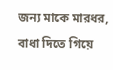জন্য মাকে মারধর, বাধা দিতে গিয়ে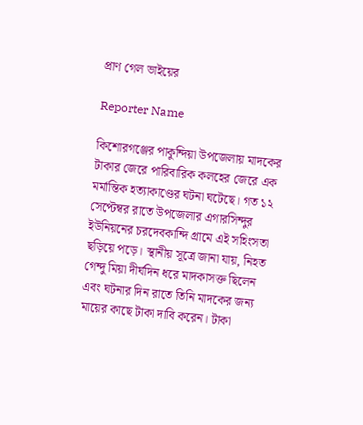প্রাণ গেল ভাইয়ের

Reporter Name

কিশোরগঞ্জের পাকুন্দিয়া উপজেলায় মাদকের টাকার জেরে পারিবারিক কলহের জেরে এক মর্মান্তিক হত্যাকাণ্ডের ঘটনা ঘটেছে। গত ১২ সেপ্টেম্বর রাতে উপজেলার এগারসিন্দুর ইউনিয়নের চরদেবকান্দি গ্রামে এই সহিংসতা ছড়িয়ে পড়ে। স্থানীয় সূত্রে জানা যায়, নিহত গেন্দু মিয়া দীর্ঘদিন ধরে মাদকাসক্ত ছিলেন এবং ঘটনার দিন রাতে তিনি মাদকের জন্য মায়ের কাছে টাকা দাবি করেন। টাকা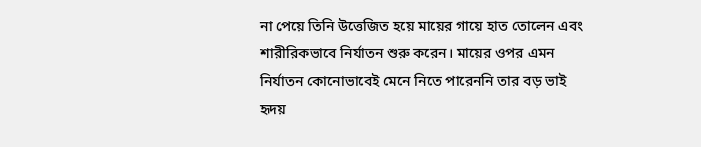না পেয়ে তিনি উত্তেজিত হয়ে মায়ের গায়ে হাত তোলেন এবং শারীরিকভাবে নির্যাতন শুরু করেন। মায়ের ওপর এমন নির্যাতন কোনোভাবেই মেনে নিতে পারেননি তার বড় ভাই হৃদয়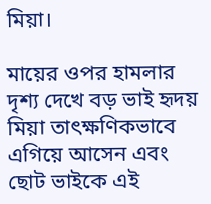মিয়া।

মায়ের ওপর হামলার দৃশ্য দেখে বড় ভাই হৃদয় মিয়া তাৎক্ষণিকভাবে এগিয়ে আসেন এবং ছোট ভাইকে এই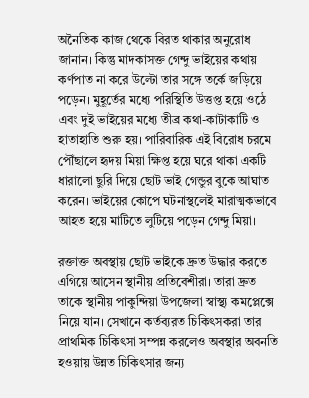অনৈতিক কাজ থেকে বিরত থাকার অনুরোধ জানান। কিন্তু মাদকাসক্ত গেন্দু ভাইয়ের কথায় কর্ণপাত না করে উল্টো তার সঙ্গে তর্কে জড়িয়ে পড়েন। মুহূর্তের মধ্যে পরিস্থিতি উত্তপ্ত হয়ে ওঠে এবং দুই ভাইয়ের মধ্যে তীব্র কথা-কাটাকাটি ও হাতাহাতি শুরু হয়। পারিবারিক এই বিরোধ চরমে পৌঁছালে হৃদয় মিয়া ক্ষিপ্ত হয়ে ঘরে থাকা একটি ধারালো ছুরি দিয়ে ছোট ভাই গেন্ডুর বুকে আঘাত করেন। ভাইয়ের কোপে ঘটনাস্থলেই মারাত্মকভাবে আহত হয়ে মাটিতে লুটিয়ে পড়েন গেন্দু মিয়া।

রক্তাক্ত অবস্থায় ছোট ভাইকে দ্রুত উদ্ধার করতে এগিয়ে আসেন স্থানীয় প্রতিবেশীরা। তারা দ্রুত তাকে স্থানীয় পাকুন্দিয়া উপজেলা স্বাস্থ্য কমপ্লেক্সে নিয়ে যান। সেখানে কর্তব্যরত চিকিৎসকরা তার প্রাথমিক চিকিৎসা সম্পন্ন করলেও অবস্থার অবনতি হওয়ায় উন্নত চিকিৎসার জন্য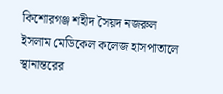কিশোরগঞ্জ শহীদ সৈয়দ নজরুল ইসলাম মেডিকেল কলেজ হাসপাতালে স্থানান্তরের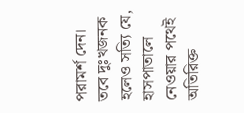পরামর্শ দেন। তবে দুঃখজনক হলেও সত্যি যে, হাসপাতালে নেওয়ার পথেই অতিরিক্ত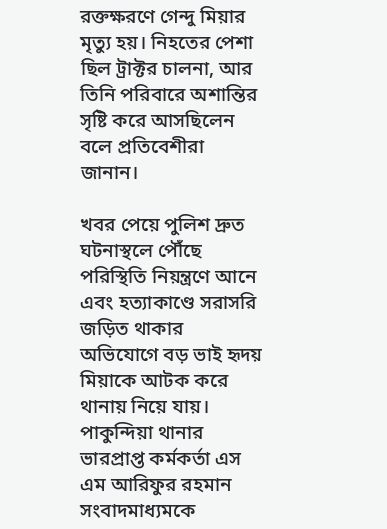রক্তক্ষরণে গেন্দু মিয়ার মৃত্যু হয়। নিহতের পেশা ছিল ট্রাক্টর চালনা, আর তিনি পরিবারে অশান্তির সৃষ্টি করে আসছিলেন বলে প্রতিবেশীরা জানান।

খবর পেয়ে পুলিশ দ্রুত ঘটনাস্থলে পৌঁছে পরিস্থিতি নিয়ন্ত্রণে আনে এবং হত্যাকাণ্ডে সরাসরি জড়িত থাকার অভিযোগে বড় ভাই হৃদয় মিয়াকে আটক করে থানায় নিয়ে যায়। পাকুন্দিয়া থানার ভারপ্রাপ্ত কর্মকর্তা এস এম আরিফুর রহমান সংবাদমাধ্যমকে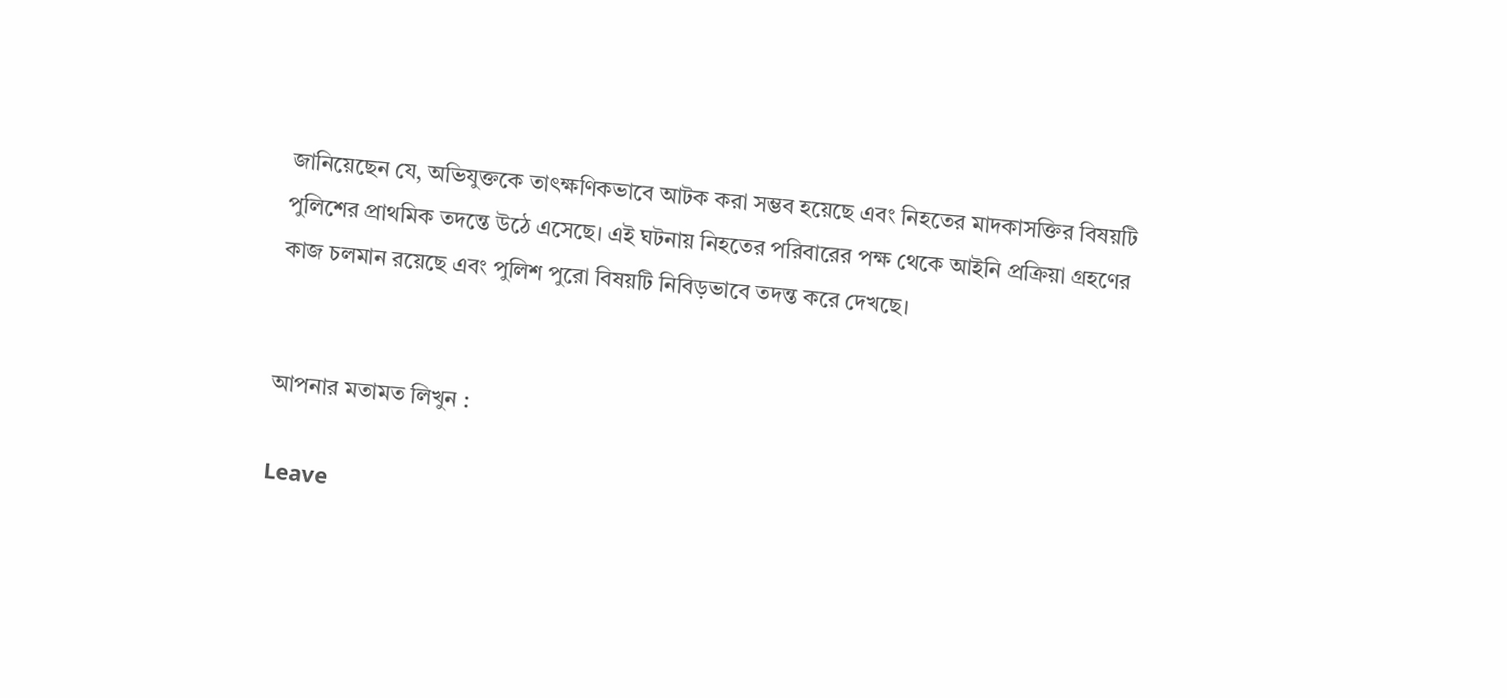জানিয়েছেন যে, অভিযুক্তকে তাৎক্ষণিকভাবে আটক করা সম্ভব হয়েছে এবং নিহতের মাদকাসক্তির বিষয়টি পুলিশের প্রাথমিক তদন্তে উঠে এসেছে। এই ঘটনায় নিহতের পরিবারের পক্ষ থেকে আইনি প্রক্রিয়া গ্রহণের কাজ চলমান রয়েছে এবং পুলিশ পুরো বিষয়টি নিবিড়ভাবে তদন্ত করে দেখছে।


আপনার মতামত লিখুন :

Leave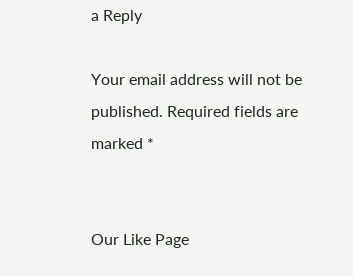a Reply

Your email address will not be published. Required fields are marked *


Our Like Page